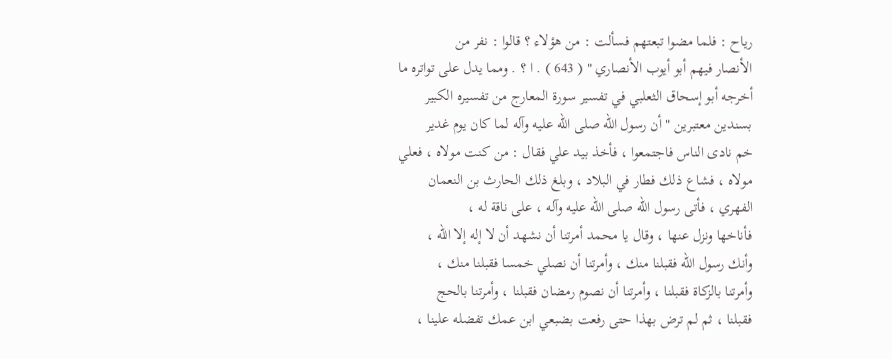رياح : فلما مضوا تبعتهم فسألت : من هؤلاء ؟ قالوا : نفر من
الأنصار فيهم أبو أيوب الأنصاري " ( 643 ) . ا ؟ . ومما يدل على تواتره ما
أخرجه أبو إسحاق الثعلبي في تفسير سورة المعارج من تفسيره الكبير
بسندين معتبرين " أن رسول الله صلى الله عليه وآله لما كان يوم غدير
خم نادى الناس فاجتمعوا ، فأخذ بيد علي فقال : من كنت مولاه ، فعلي
مولاه ، فشاع ذلك فطار في البلاد ، وبلغ ذلك الحارث بن النعمان
الفهري ، فأتى رسول الله صلى الله عليه وآله ، على ناقة له ،
فأناخها ونزل عنها ، وقال يا محمد أمرتنا أن نشهد أن لا إله إلا الله ،
وأنك رسول الله فقبلنا منك ، وأمرتنا أن نصلي خمسا فقبلنا منك ،
وأمرتنا بالزكاة فقبلنا ، وأمرتنا أن نصوم رمضان فقبلنا ، وأمرتنا بالحج
فقبلنا ، ثم لم ترض بهذا حتى رفعت بضبعي ابن عمك تفضله علينا ،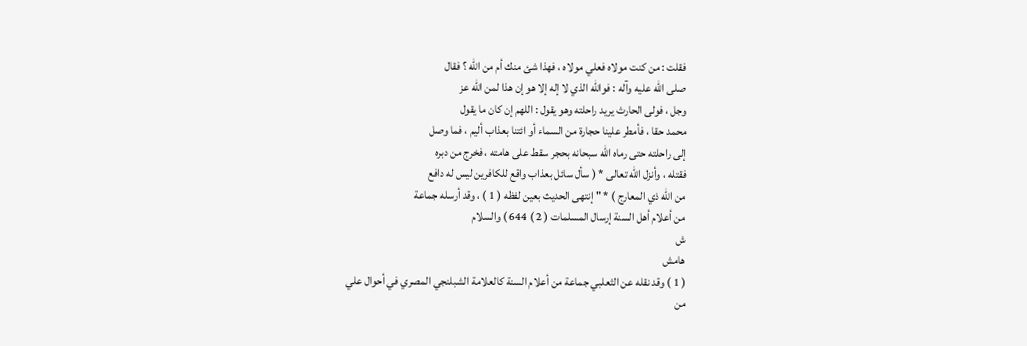فقلت : من كنت مولاه فعلي مولاه ، فهذا شئ منك أم من الله ؟ فقال
صلى الله عليه وآله : فوالله الذي لا إله إلا هو إن هذا لمن الله عز
وجل ، فولى الحارث يريد راحلته وهو يقول : اللهم إن كان ما يقول
محمد حقا ، فأمطر علينا حجارة من السماء أو ائتنا بعذاب أليم ، فما وصل
إلى راحلته حتى رماه الله سبحانه بحجر سقط على هامته ، فخرج من دبره
فقتله ، وأنزل الله تعالى * ( سأل سائل بعذاب واقع للكافرين ليس له دافع
من الله ذي المعارج ) * " إنتهى الحديث بعين لفظه ( 1 ) ، وقد أرسله جماعة
من أعلام أهل السنة إرسال المسلمات ( 2 ) 644 ) والسلام
ش
هامش
( 1 ) وقد نقله عن الثعلبي جماعة من أعلام السنة كالعلامة الشبلنجي المصري في أحوال علي
من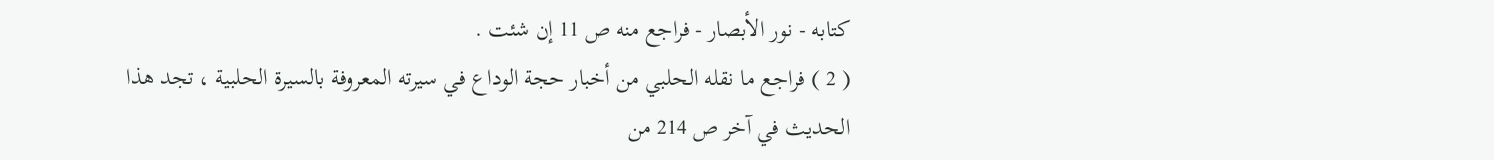كتابه - نور الأبصار - فراجع منه ص 11 إن شئت .
( 2 ) فراجع ما نقله الحلبي من أخبار حجة الوداع في سيرته المعروفة بالسيرة الحلبية ، تجد هذا
الحديث في آخر ص 214 من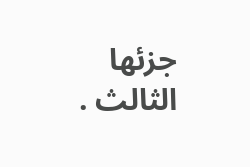جزئها الثالث .